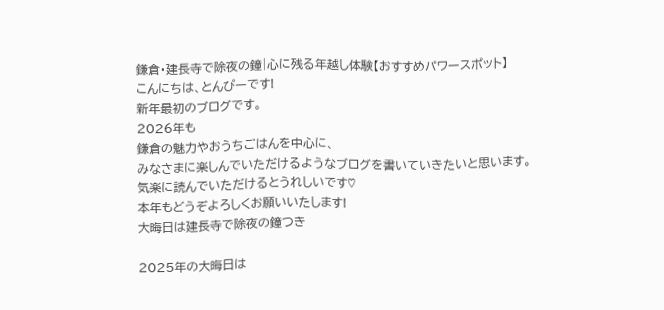鎌倉・建長寺で除夜の鐘|心に残る年越し体験【おすすめパワースポット】
こんにちは、とんぴーです!
新年最初のブログです。
2026年も
鎌倉の魅力やおうちごはんを中心に、
みなさまに楽しんでいただけるようなブログを書いていきたいと思います。
気楽に読んでいただけるとうれしいです♡
本年もどうぞよろしくお願いいたします!
大晦日は建長寺で除夜の鐘つき

2025年の大晦日は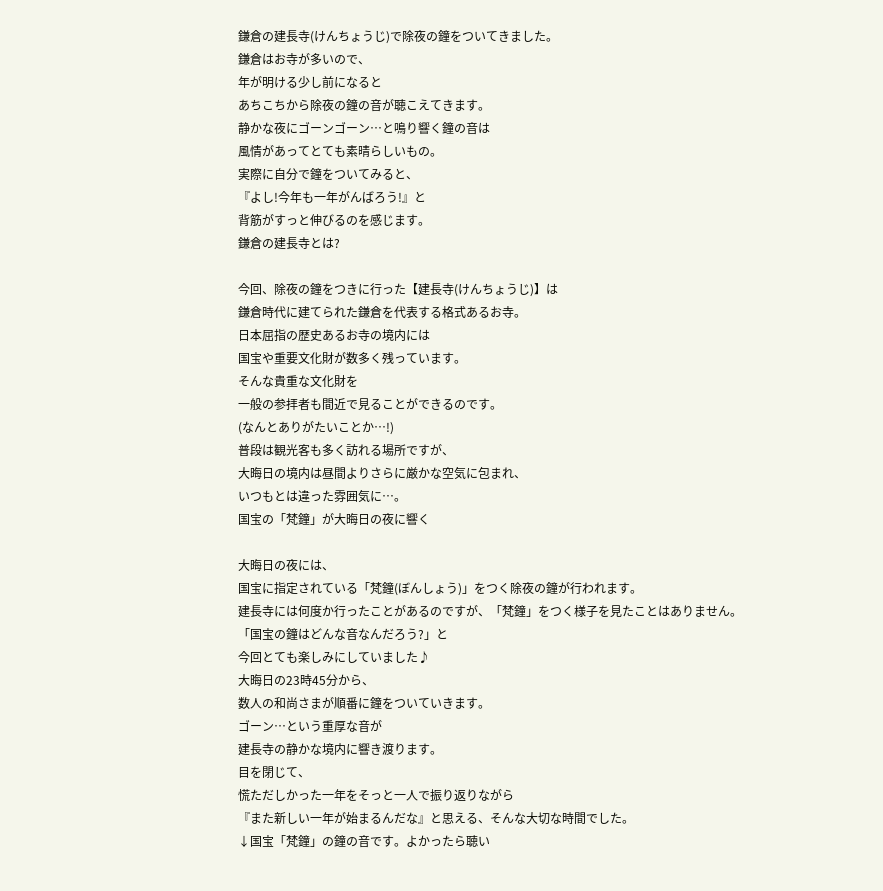鎌倉の建長寺(けんちょうじ)で除夜の鐘をついてきました。
鎌倉はお寺が多いので、
年が明ける少し前になると
あちこちから除夜の鐘の音が聴こえてきます。
静かな夜にゴーンゴーン…と鳴り響く鐘の音は
風情があってとても素晴らしいもの。
実際に自分で鐘をついてみると、
『よし!今年も一年がんばろう!』と
背筋がすっと伸びるのを感じます。
鎌倉の建長寺とは?

今回、除夜の鐘をつきに行った【建長寺(けんちょうじ)】は
鎌倉時代に建てられた鎌倉を代表する格式あるお寺。
日本屈指の歴史あるお寺の境内には
国宝や重要文化財が数多く残っています。
そんな貴重な文化財を
一般の参拝者も間近で見ることができるのです。
(なんとありがたいことか…!)
普段は観光客も多く訪れる場所ですが、
大晦日の境内は昼間よりさらに厳かな空気に包まれ、
いつもとは違った雰囲気に…。
国宝の「梵鐘」が大晦日の夜に響く

大晦日の夜には、
国宝に指定されている「梵鐘(ぼんしょう)」をつく除夜の鐘が行われます。
建長寺には何度か行ったことがあるのですが、「梵鐘」をつく様子を見たことはありません。
「国宝の鐘はどんな音なんだろう?」と
今回とても楽しみにしていました♪
大晦日の23時45分から、
数人の和尚さまが順番に鐘をついていきます。
ゴーン…という重厚な音が
建長寺の静かな境内に響き渡ります。
目を閉じて、
慌ただしかった一年をそっと一人で振り返りながら
『また新しい一年が始まるんだな』と思える、そんな大切な時間でした。
↓国宝「梵鐘」の鐘の音です。よかったら聴い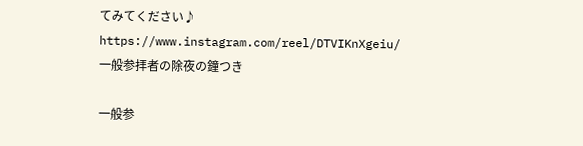てみてください♪
https://www.instagram.com/reel/DTVIKnXgeiu/
一般参拝者の除夜の鐘つき

一般参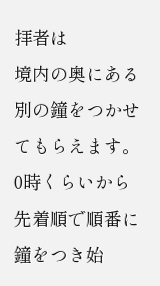拝者は
境内の奥にある別の鐘をつかせてもらえます。
0時くらいから先着順で順番に鐘をつき始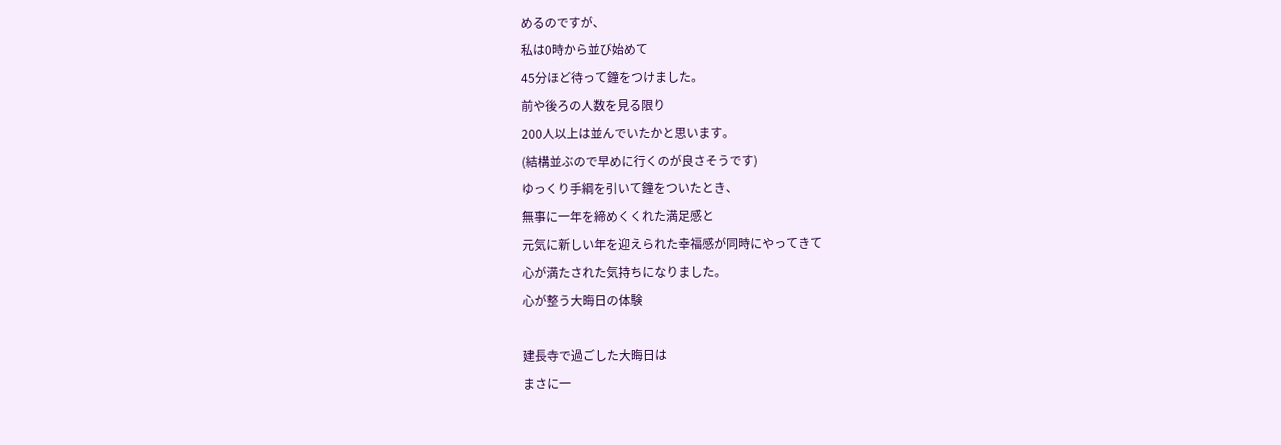めるのですが、
私は0時から並び始めて
45分ほど待って鐘をつけました。
前や後ろの人数を見る限り
200人以上は並んでいたかと思います。
(結構並ぶので早めに行くのが良さそうです)
ゆっくり手綱を引いて鐘をついたとき、
無事に一年を締めくくれた満足感と
元気に新しい年を迎えられた幸福感が同時にやってきて
心が満たされた気持ちになりました。
心が整う大晦日の体験

建長寺で過ごした大晦日は
まさに一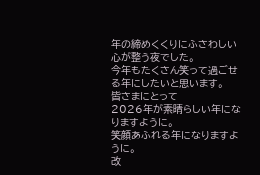年の締めくくりにふさわしい心が整う夜でした。
今年もたくさん笑って過ごせる年にしたいと思います。
皆さまにとって
2026年が素晴らしい年になりますように。
笑顔あふれる年になりますように。
改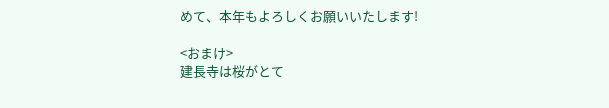めて、本年もよろしくお願いいたします!

<おまけ>
建長寺は桜がとて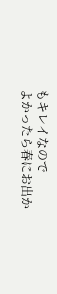もキレイなので
よかったら春にお出か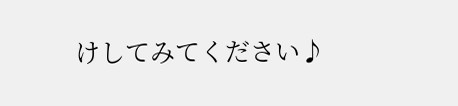けしてみてください♪